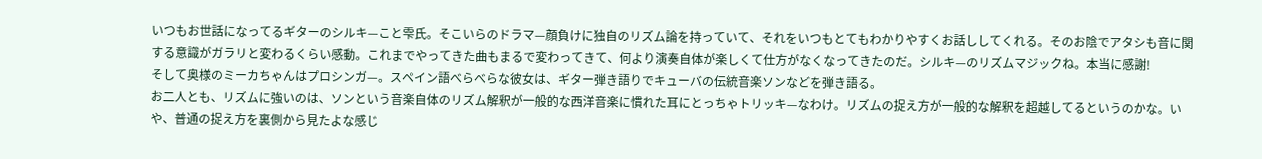いつもお世話になってるギターのシルキ—こと雫氏。そこいらのドラマ—顔負けに独自のリズム論を持っていて、それをいつもとてもわかりやすくお話ししてくれる。そのお陰でアタシも音に関する意識がガラリと変わるくらい感動。これまでやってきた曲もまるで変わってきて、何より演奏自体が楽しくて仕方がなくなってきたのだ。シルキ—のリズムマジックね。本当に感謝!
そして奥様のミーカちゃんはプロシンガ—。スペイン語べらべらな彼女は、ギター弾き語りでキューバの伝統音楽ソンなどを弾き語る。
お二人とも、リズムに強いのは、ソンという音楽自体のリズム解釈が一般的な西洋音楽に慣れた耳にとっちゃトリッキ—なわけ。リズムの捉え方が一般的な解釈を超越してるというのかな。いや、普通の捉え方を裏側から見たよな感じ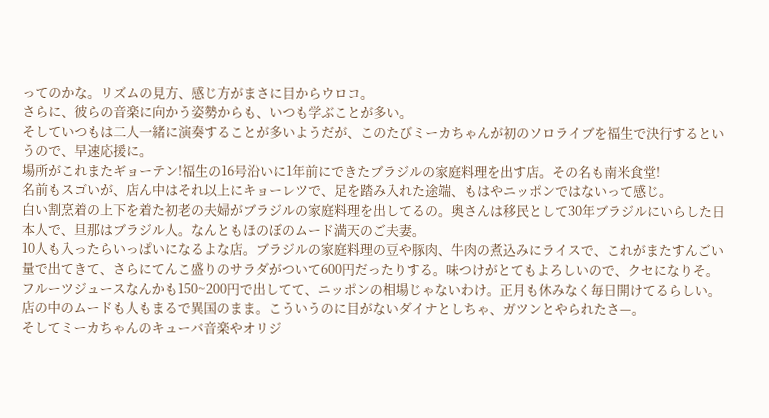ってのかな。リズムの見方、感じ方がまさに目からウロコ。
さらに、彼らの音楽に向かう姿勢からも、いつも学ぶことが多い。
そしていつもは二人一緒に演奏することが多いようだが、このたびミーカちゃんが初のソロライブを福生で決行するというので、早速応援に。
場所がこれまたギョーテン!福生の16号沿いに1年前にできたブラジルの家庭料理を出す店。その名も南米食堂!
名前もスゴいが、店ん中はそれ以上にキョーレツで、足を踏み入れた途端、もはやニッポンではないって感じ。
白い割烹着の上下を着た初老の夫婦がブラジルの家庭料理を出してるの。奥さんは移民として30年ブラジルにいらした日本人で、旦那はブラジル人。なんともほのぼのムード満天のご夫妻。
10人も入ったらいっぱいになるよな店。ブラジルの家庭料理の豆や豚肉、牛肉の煮込みにライスで、これがまたすんごい量で出てきて、さらにてんこ盛りのサラダがついて600円だったりする。味つけがとてもよろしいので、クセになりそ。フルーツジュースなんかも150~200円で出してて、ニッポンの相場じゃないわけ。正月も休みなく毎日開けてるらしい。
店の中のムードも人もまるで異国のまま。こういうのに目がないダイナとしちゃ、ガツンとやられたさ—。
そしてミーカちゃんのキューバ音楽やオリジ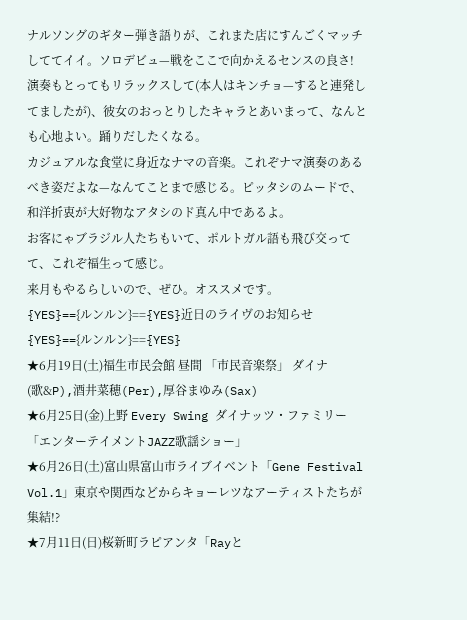ナルソングのギター弾き語りが、これまた店にすんごくマッチしててイイ。ソロデビュ—戦をここで向かえるセンスの良さ!
演奏もとってもリラックスして(本人はキンチョ—すると連発してましたが)、彼女のおっとりしたキャラとあいまって、なんとも心地よい。踊りだしたくなる。
カジュアルな食堂に身近なナマの音楽。これぞナマ演奏のあるべき姿だよな—なんてことまで感じる。ピッタシのムードで、和洋折衷が大好物なアタシのド真ん中であるよ。
お客にゃブラジル人たちもいて、ポルトガル語も飛び交ってて、これぞ福生って感じ。
来月もやるらしいので、ぜひ。オススメです。
{YES}=={ルンルン}=={YES}近日のライヴのお知らせ {YES}=={ルンルン}=={YES}
★6月19日(土)福生市民会館 昼間 「市民音楽祭」 ダイナ(歌&P),酒井菜穂(Per),厚谷まゆみ(Sax)
★6月25日(金)上野 Every Swing ダイナッツ・ファミリー「エンターテイメントJAZZ歌謡ショー」
★6月26日(土)富山県富山市ライブイベント「Gene Festival Vol.1」東京や関西などからキョーレツなアーティストたちが集結!?
★7月11日(日)桜新町ラピアンタ「Rayと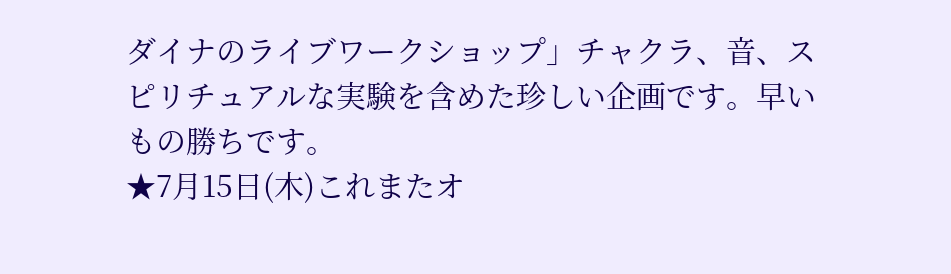ダイナのライブワークショップ」チャクラ、音、スピリチュアルな実験を含めた珍しい企画です。早いもの勝ちです。
★7月15日(木)これまたオ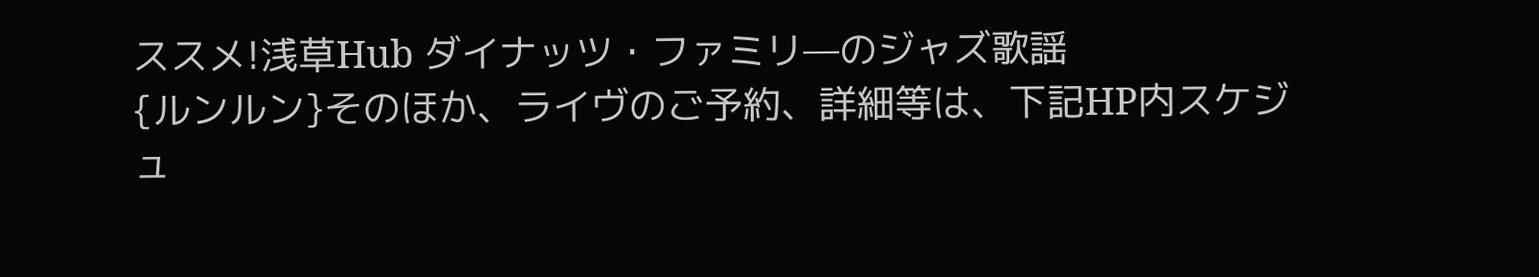ススメ!浅草Hub ダイナッツ・ファミリ—のジャズ歌謡
{ルンルン}そのほか、ライヴのご予約、詳細等は、下記HP内スケジュ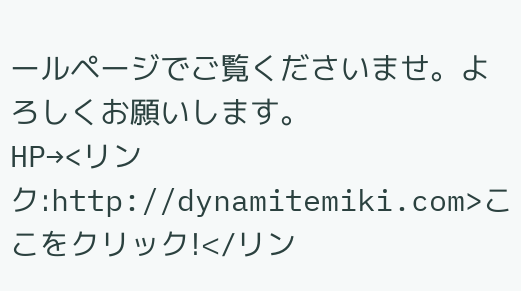ールページでご覧くださいませ。よろしくお願いします。
HP→<リンク:http://dynamitemiki.com>ここをクリック!</リン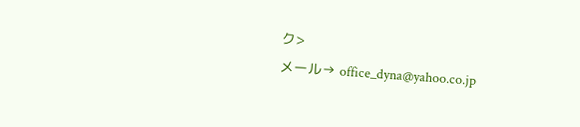ク>
メール→ office_dyna@yahoo.co.jp